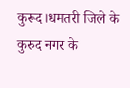कुरूद।धमतरी जिले के कुरुद नगर के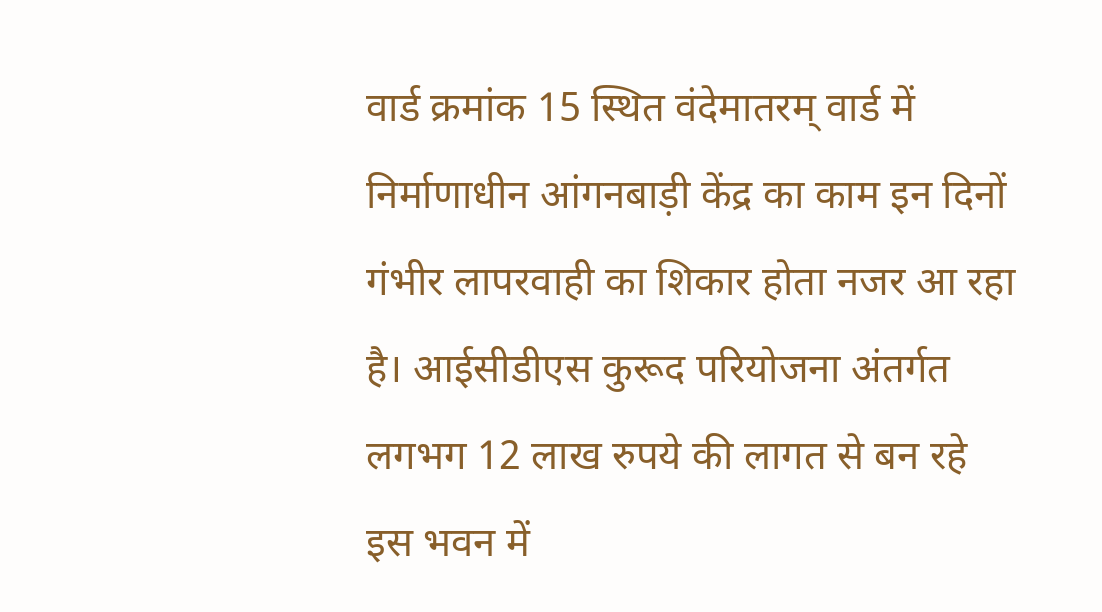वार्ड क्रमांक 15 स्थित वंदेमातरम् वार्ड में निर्माणाधीन आंगनबाड़ी केंद्र का काम इन दिनों गंभीर लापरवाही का शिकार होता नजर आ रहा है। आईसीडीएस कुरूद परियोजना अंतर्गत लगभग 12 लाख रुपये की लागत से बन रहे इस भवन में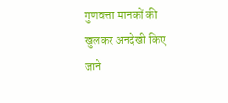गुणवत्ता मानकों की खुलकर अनदेखी किए जाने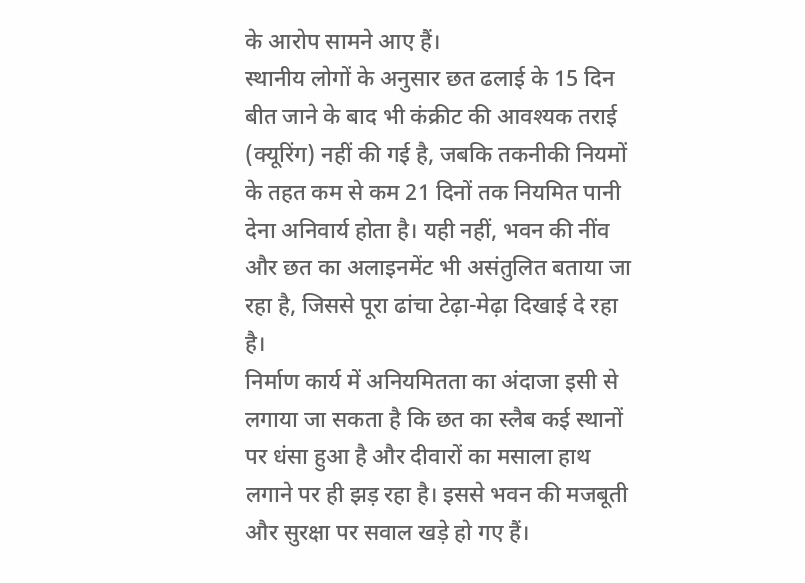के आरोप सामने आए हैं।
स्थानीय लोगों के अनुसार छत ढलाई के 15 दिन बीत जाने के बाद भी कंक्रीट की आवश्यक तराई (क्यूरिंग) नहीं की गई है, जबकि तकनीकी नियमों के तहत कम से कम 21 दिनों तक नियमित पानी देना अनिवार्य होता है। यही नहीं, भवन की नींव और छत का अलाइनमेंट भी असंतुलित बताया जा रहा है, जिससे पूरा ढांचा टेढ़ा-मेढ़ा दिखाई दे रहा है।
निर्माण कार्य में अनियमितता का अंदाजा इसी से लगाया जा सकता है कि छत का स्लैब कई स्थानों पर धंसा हुआ है और दीवारों का मसाला हाथ लगाने पर ही झड़ रहा है। इससे भवन की मजबूती और सुरक्षा पर सवाल खड़े हो गए हैं।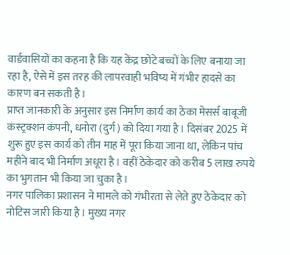वार्डवासियों का कहना है कि यह केंद्र छोटे बच्चों के लिए बनाया जा रहा है, ऐसे में इस तरह की लापरवाही भविष्य में गंभीर हादसे का कारण बन सकती है।
प्राप्त जानकारी के अनुसार इस निर्माण कार्य का ठेका मेसर्स बाबूजी कंस्ट्रक्शन कंपनी, धनोरा (दुर्ग) को दिया गया है। दिसंबर 2025 में शुरू हुए इस कार्य को तीन माह में पूरा किया जाना था, लेकिन पांच महीने बाद भी निर्माण अधूरा है। वहीं ठेकेदार को करीब 5 लाख रुपये का भुगतान भी किया जा चुका है।
नगर पालिका प्रशासन ने मामले को गंभीरता से लेते हुए ठेकेदार को नोटिस जारी किया है। मुख्य नगर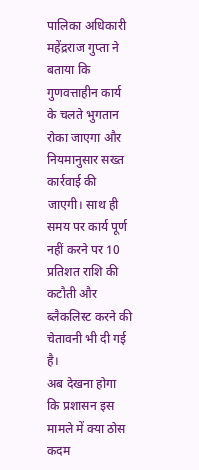पालिका अधिकारी महेंद्रराज गुप्ता ने बताया कि गुणवत्ताहीन कार्य के चलते भुगतान रोका जाएगा और नियमानुसार सख्त कार्रवाई की जाएगी। साथ ही समय पर कार्य पूर्ण नहीं करने पर 10 प्रतिशत राशि की कटौती और ब्लैकलिस्ट करने की चेतावनी भी दी गई है।
अब देखना होगा कि प्रशासन इस मामले में क्या ठोस कदम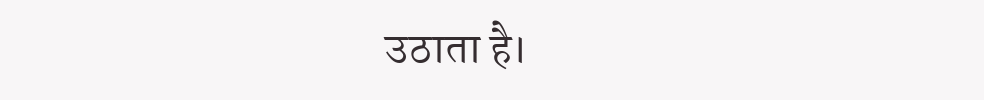उठाता है।